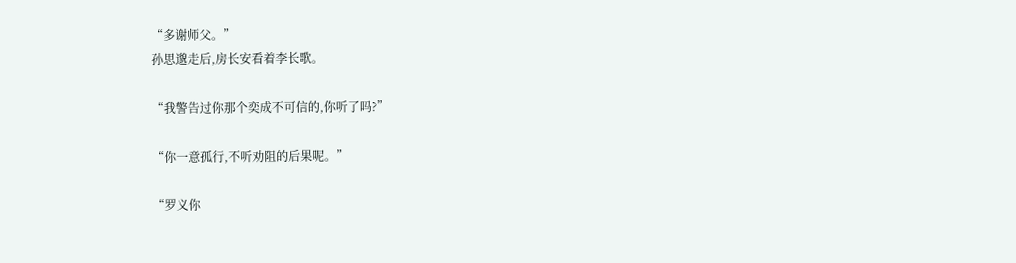“多谢师父。”
孙思邈走后,房长安看着李长歌。

“我警告过你那个奕成不可信的,你听了吗?”

“你一意孤行,不听劝阻的后果呢。”

“罗义你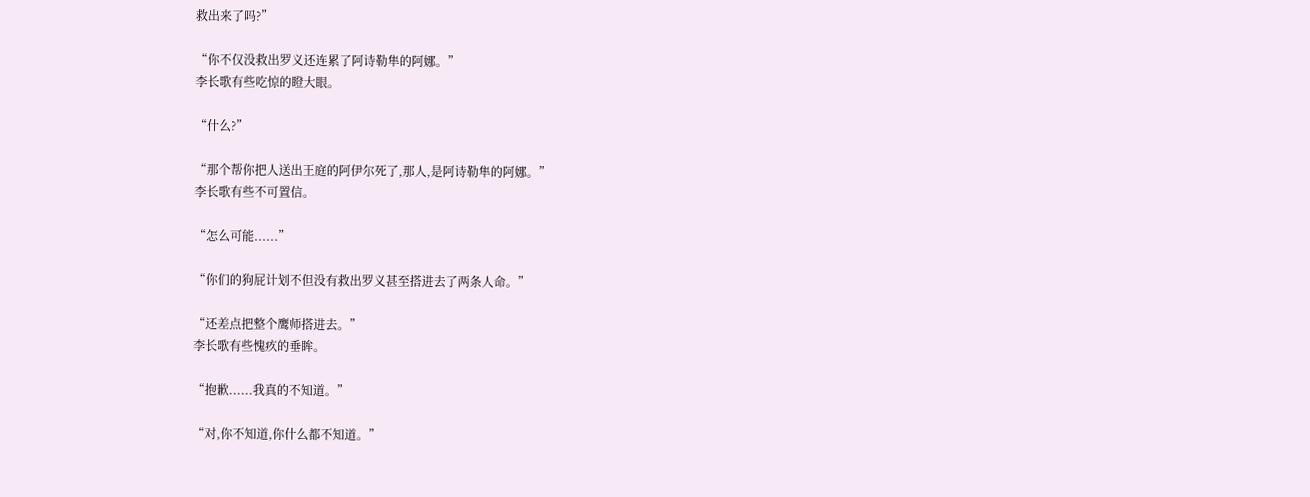救出来了吗?”

“你不仅没救出罗义还连累了阿诗勒隼的阿娜。”
李长歌有些吃惊的瞪大眼。

“什么?”

“那个帮你把人送出王庭的阿伊尔死了,那人,是阿诗勒隼的阿娜。”
李长歌有些不可置信。

“怎么可能......”

“你们的狗屁计划不但没有救出罗义甚至搭进去了两条人命。”

“还差点把整个鹰师搭进去。”
李长歌有些愧疚的垂眸。

“抱歉......我真的不知道。”

“对,你不知道,你什么都不知道。”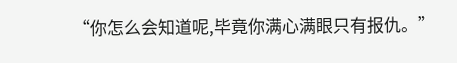“你怎么会知道呢,毕竟你满心满眼只有报仇。”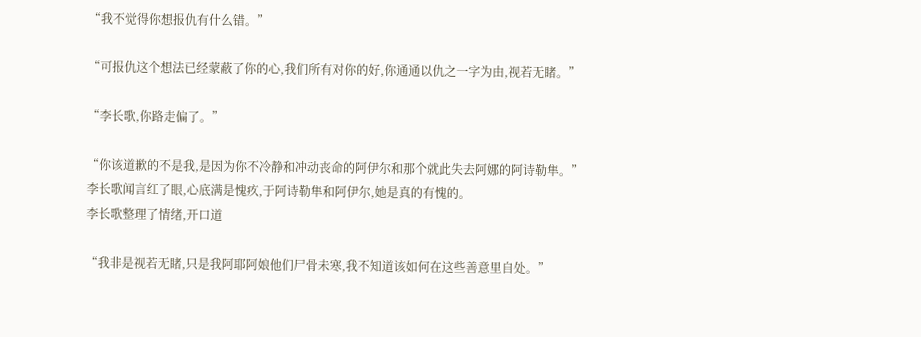“我不觉得你想报仇有什么错。”

“可报仇这个想法已经蒙蔽了你的心,我们所有对你的好,你通通以仇之一字为由,视若无睹。”

“李长歌,你路走偏了。”

“你该道歉的不是我,是因为你不冷静和冲动丧命的阿伊尔和那个就此失去阿娜的阿诗勒隼。”
李长歌闻言红了眼,心底满是愧疚,于阿诗勒隼和阿伊尔,她是真的有愧的。
李长歌整理了情绪,开口道

“我非是视若无睹,只是我阿耶阿娘他们尸骨未寒,我不知道该如何在这些善意里自处。”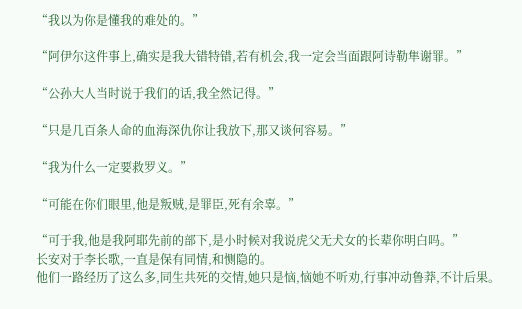“我以为你是懂我的难处的。”

“阿伊尔这件事上,确实是我大错特错,若有机会,我一定会当面跟阿诗勒隼谢罪。”

“公孙大人当时说于我们的话,我全然记得。”

“只是几百条人命的血海深仇你让我放下,那又谈何容易。”

“我为什么一定要救罗义。”

“可能在你们眼里,他是叛贼,是罪臣,死有余辜。”

“可于我,他是我阿耶先前的部下,是小时候对我说虎父无犬女的长辈你明白吗。”
长安对于李长歌,一直是保有同情,和恻隐的。
他们一路经历了这么多,同生共死的交情,她只是恼,恼她不听劝,行事冲动鲁莽,不计后果。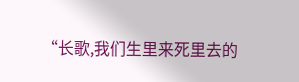“长歌,我们生里来死里去的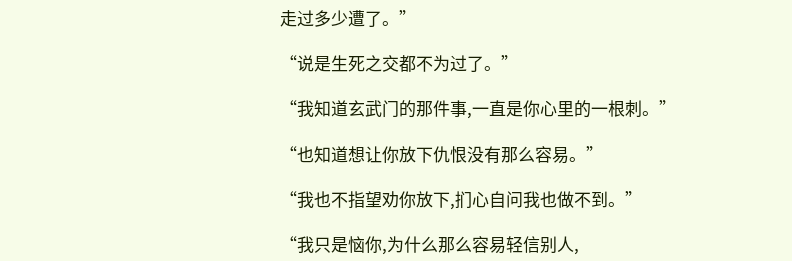走过多少遭了。”

“说是生死之交都不为过了。”

“我知道玄武门的那件事,一直是你心里的一根刺。”

“也知道想让你放下仇恨没有那么容易。”

“我也不指望劝你放下,扪心自问我也做不到。”

“我只是恼你,为什么那么容易轻信别人,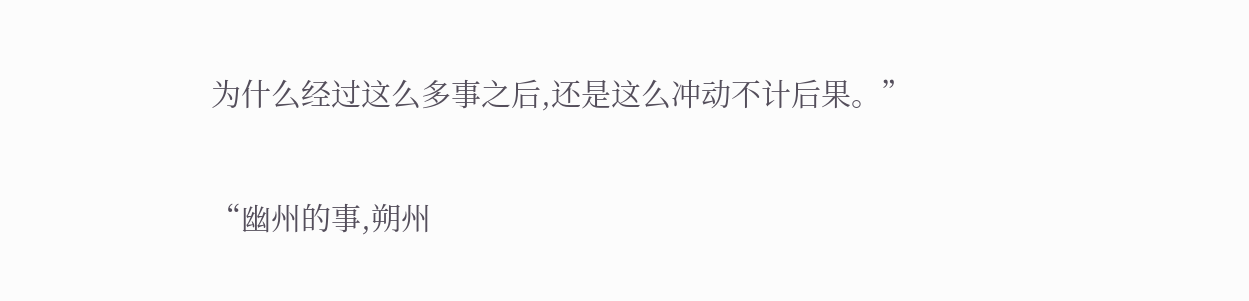为什么经过这么多事之后,还是这么冲动不计后果。”

“幽州的事,朔州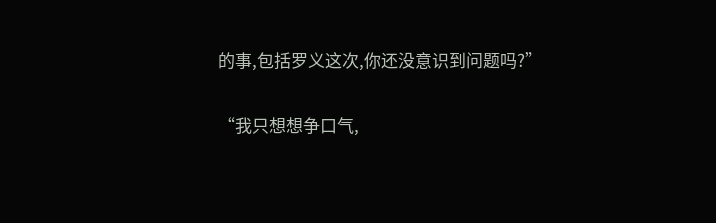的事,包括罗义这次,你还没意识到问题吗?”

“我只想想争口气,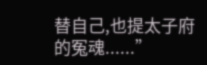替自己,也提太子府的冤魂......”